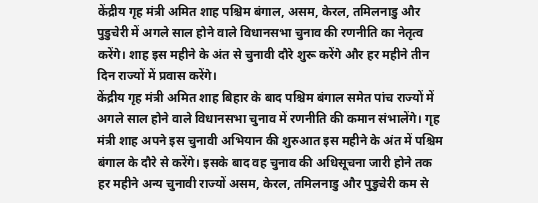केंद्रीय गृह मंत्री अमित शाह पश्चिम बंगाल, असम, केरल, तमिलनाडु और पुडुचेरी में अगले साल होने वाले विधानसभा चुनाव की रणनीति का नेतृत्व करेंगे। शाह इस महीने के अंत से चुनावी दौरे शुरू करेंगे और हर महीने तीन दिन राज्यों में प्रवास करेंगे।
केंद्रीय गृह मंत्री अमित शाह बिहार के बाद पश्चिम बंगाल समेत पांच राज्यों में अगले साल होने वाले विधानसभा चुनाव में रणनीति की कमान संभालेंगे। गृह मंत्री शाह अपने इस चुनावी अभियान की शुरुआत इस महीने के अंत में पश्चिम बंगाल के दौरे से करेंगे। इसके बाद वह चुनाव की अधिसूचना जारी होने तक हर महीने अन्य चुनावी राज्यों असम, केरल, तमिलनाडु और पुडुचेरी कम से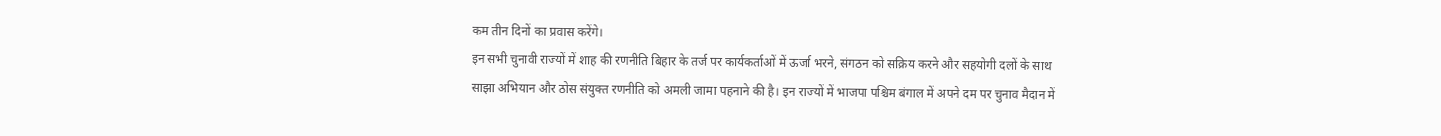कम तीन दिनों का प्रवास करेंगे।
इन सभी चुनावी राज्यों में शाह की रणनीति बिहार के तर्ज पर कार्यकर्ताओं में ऊर्जा भरने, संगठन को सक्रिय करने और सहयोगी दलों के साथ साझा अभियान और ठोस संयुक्त रणनीति को अमली जामा पहनाने की है। इन राज्यों में भाजपा पश्चिम बंगाल में अपने दम पर चुनाव मैदान में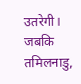उतरेगी। जबकि तमिलनाडु,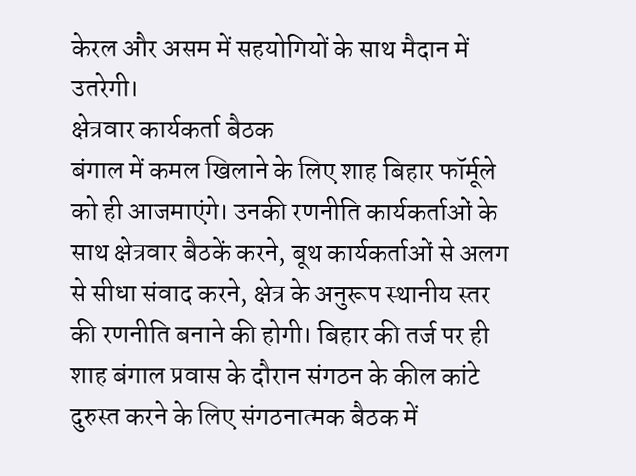केरल और असम में सहयोगियों के साथ मैदान में उतरेगी।
क्षेत्रवार कार्यकर्ता बैठक
बंगाल में कमल खिलाने के लिए शाह बिहार फॉर्मूले को ही आजमाएंगे। उनकी रणनीति कार्यकर्ताओं के साथ क्षेत्रवार बैठकें करने, बूथ कार्यकर्ताओं से अलग से सीधा संवाद करने, क्षेत्र के अनुरूप स्थानीय स्तर की रणनीति बनाने की होगी। बिहार की तर्ज पर ही शाह बंगाल प्रवास के दौरान संगठन के कील कांटे दुरुस्त करने के लिए संगठनात्मक बैठक में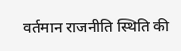वर्तमान राजनीति स्थिति की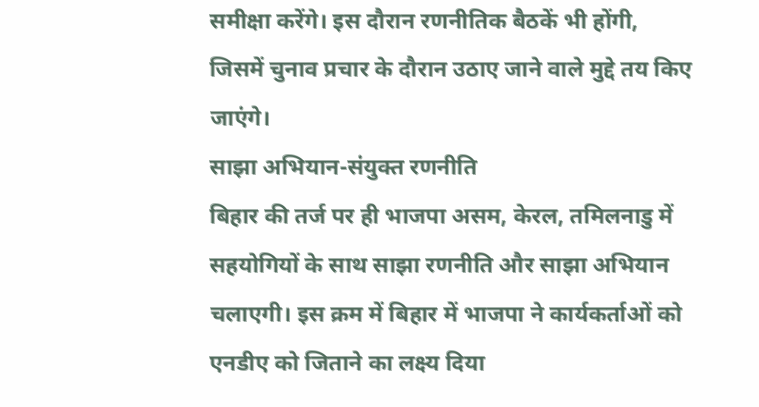समीक्षा करेंगे। इस दौरान रणनीतिक बैठकें भी होंगी, जिसमें चुनाव प्रचार के दौरान उठाए जाने वाले मुद्दे तय किए जाएंगे।
साझा अभियान-संयुक्त रणनीति
बिहार की तर्ज पर ही भाजपा असम, केरल, तमिलनाडु में सहयोगियों के साथ साझा रणनीति और साझा अभियान चलाएगी। इस क्रम में बिहार में भाजपा ने कार्यकर्ताओं को एनडीए को जिताने का लक्ष्य दिया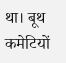था। बूथ कमेटियों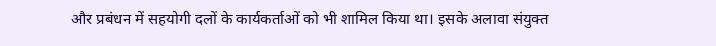और प्रबंधन में सहयोगी दलों के कार्यकर्ताओं को भी शामिल किया था। इसके अलावा संयुक्त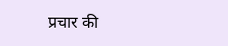प्रचार की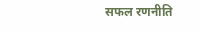सफल रणनीति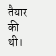तैयार की थी।